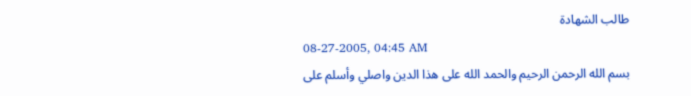طالب الشهادة
08-27-2005, 04:45 AM
بسم الله الرحمن الرحيم والحمد الله على هذا الدين واصلي وأسلم على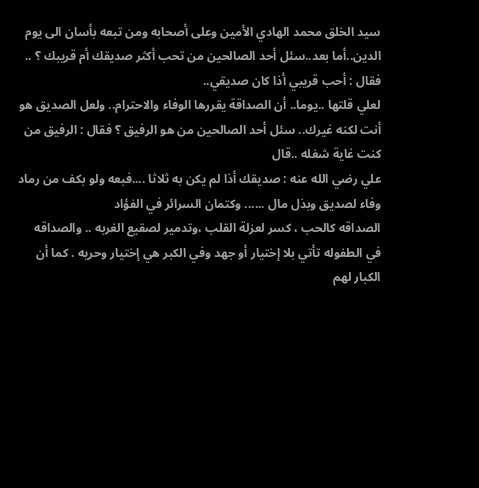سيد الخلق محمد الهادي الأمين وعلى أصحابه ومن تبعه بأسان الى يوم
الدين..أما بعد..سئل أحد الصالحين من تحب أكثر صديقك أم قريبك ؟ ..
فقال : أحب قريبي أذا كان صديقي..
لعلي قلتها ..يوما.. أن الصداقة يقررها الوفاء والاحترام.. ولعل الصديق هو أنت لكنه غيرك.. سئل أحد الصالحين من هو الرفيق ؟ فقال : الرفيق من كنت غاية شغله ..قال
علي رضي الله عنه : صديقك أذا لم يكن به ثلاثا ....فبعه ولو بكف من رماد
وفاء لصديق وبذل مال ...... وكتمان السرائر في الفؤاد
الصداقه كالحب ، كسر لعزلة القلب ،وتدمير لصقيع الغربه .. والصداقه في الطفوله تأتي بلا إختيار أو جهد وفي الكبر هي إختيار وحريه . كما أن الكبار لهم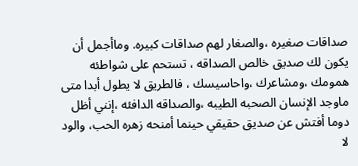صداقات صغيره ،والصغار لهم صداقات كبيره. وماأجمل أن يكون لك صديق خالص الصداقه ، تستحم على شواطئه همومك ،ومشاعرك ،واحاسيسك ، فالطريق لا يطول أبدا متى ماوجد الإنسان الصحبه الطيبه ،والصداقه الدافئه ،إنني أظل دوما أفتش عن صديق حقيقي حينما أمنحه زهره الحب، والود لا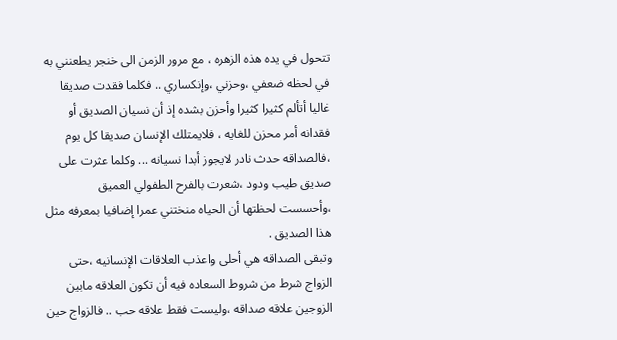تتحول في يده هذه الزهره ، مع مرور الزمن الى خنجر يطعنني به في لحظه ضعفي ،وحزني ،وإنكساري .. فكلما فقدت صديقا غاليا أتألم كثيرا كثيرا وأحزن بشده إذ أن نسيان الصديق أو فقدانه أمر محزن للغايه ، فلايمتلك الإنسان صديقا كل يوم ،فالصداقه حدث نادر لايجوز أبدا نسيانه ... وكلما عثرت على صديق طيب ودود ،شعرت بالفرح الطفولي العميق ،وأحسست لحظتها أن الحياه منختني عمرا إضافيا بمعرفه مثل هذا الصديق .
وتبقى الصداقه هي أحلى واعذب العلاقات الإنسانيه ،حتى الزواج شرط من شروط السعاده فيه أن تكون العلاقه مابين الزوجين علاقه صداقه ،وليست فقط علاقه حب .. فالزواج حين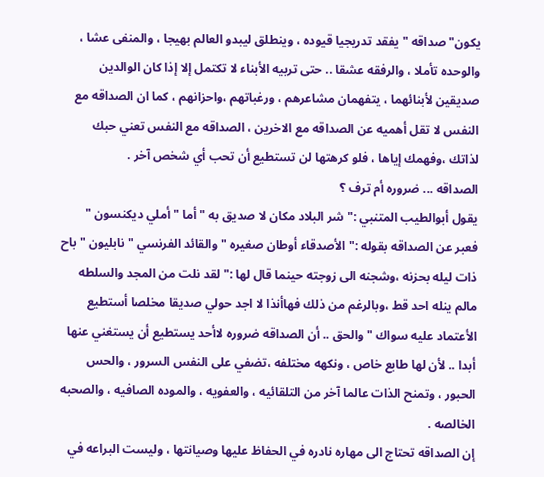يكون" صداقه " يفقد تدريجيا قيوده ، وينطلق ليبدو العالم بهيجا ، والمنفى عشا ، والوحده تأملا ، والرفقه عشقا .. حتى تربيه الأبناء لا تكتمل إلا إذا كان الوالدين صديقين لأبنائهما ، يتفهمان مشاعرهم ، ورغباتهم ،واحزانهم ، كما ان الصداقه مع النفس لا تقل أهميه عن الصداقه مع الاخرين ، الصداقه مع النفس تعني حبك لذاتك ،وفهمك إياها ، فلو كرهتها لن تستطيع أن تحب أي شخص آخر .
الصداقه ... ضروره أم ترف ؟
يقول أبوالطيب المتنبي :" شر البلاد مكان لا صديق به " أما " أملي ديكنسون " فعبر عن الصداقه بقوله :" الأصدقاء أوطان صغيره " والقائد الفرنسي " نابليون " باح ذات ليله بحزنه ،وشجنه الى زوجته حينما قال لها :" لقد نلت من المجد والسلطه مالم ينله احد قط ،وبالرغم من ذلك فهاأنذا لا اجد حولي صديقا مخلصا أستطيع الأعتماد عليه سواك " والحق .. أن الصداقه ضروره لاأحد يستطيع أن يستغني عنها أبدا .. لأن لها طابع خاص ، ونكهه مختلفه ،تضفي على النفس السرور ، والحس الحبور ، وتمنح الذات عالما آخر من التلقائيه ، والعفويه ، والموده الصافيه ، والصحبه الخالصه .
إن الصداقه تحتاج الى مهاره نادره في الحفاظ عليها وصيانتها ، وليست البراعه في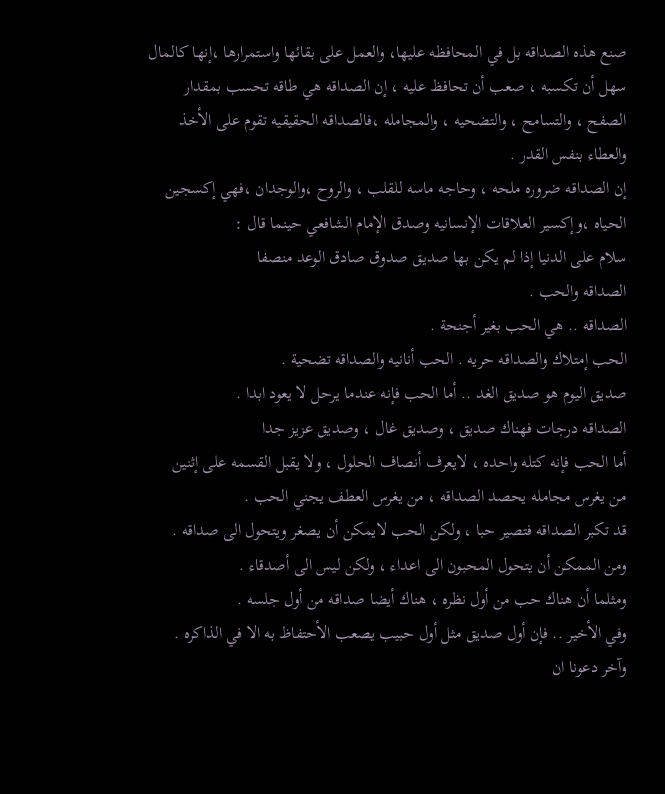صنع هذه الصداقه بل في المحافظه عليها، والعمل على بقائها واستمرارها ،إنها كالمال سهل أن تكسبه ، صعب أن تحافظ عليه ، إن الصداقه هي طاقه تحسب بمقدار الصفح ، والتسامح ، والتضحيه ، والمجامله ،فالصداقه الحقيقيه تقوم على الأخذ والعطاء بنفس القدر .
إن الصداقه ضروره ملحه ، وحاجه ماسه للقلب ، والروح ،والوجدان ،فهي إكسجين الحياه ،وإكسير العلاقات الإنسانيه وصدق الإمام الشافعي حينما قال :
سلام على الدنيا إذا لم يكن بها صديق صدوق صادق الوعد منصفا
الصداقه والحب .
الصداقه .. هي الحب بغير أجنحة .
الحب إمتلاك والصداقه حريه . الحب أنانيه والصداقه تضحية .
صديق اليوم هو صديق الغد .. أما الحب فإنه عندما يرحل لا يعود ابدا .
الصداقه درجات فهناك صديق ، وصديق غال ، وصديق عزيز جدا
أما الحب فإنه كتله واحده ، لايعرف أنصاف الحلول ، ولا يقبل القسمه على إثنين
من يغرس مجامله يحصد الصداقه ، من يغرس العطف يجني الحب .
قد تكبر الصداقه فتصير حبا ، ولكن الحب لايمكن أن يصغر ويتحول الى صداقه .
ومن الممكن أن يتحول المحبون الى اعداء ، ولكن ليس الى أصدقاء .
ومثلما أن هناك حب من أول نظره ، هناك أيضا صداقه من أول جلسه .
وفي الأخير .. فإن أول صديق مثل أول حبيب يصعب الأحتفاظ به الا في الذاكره .
وآخر دعونا ان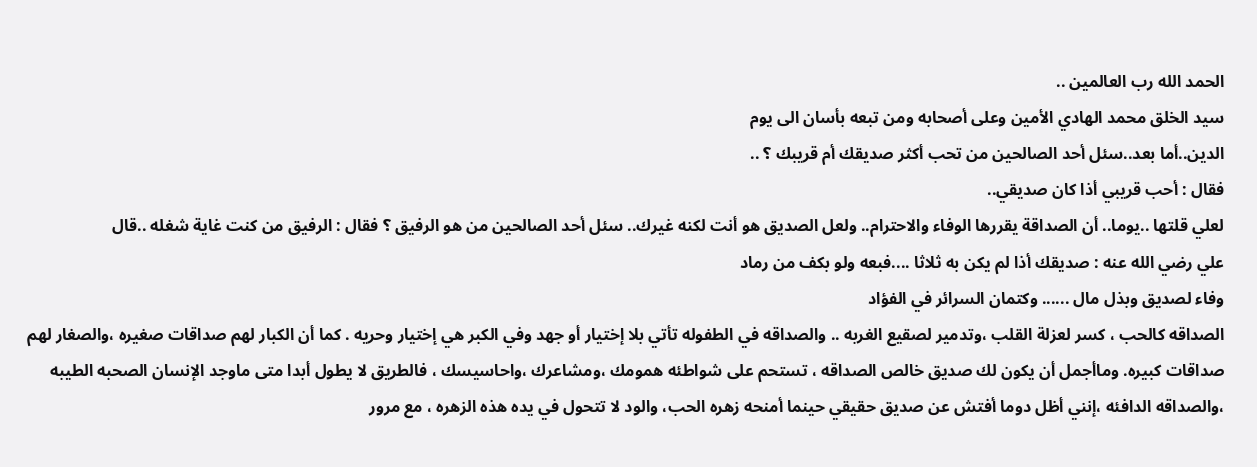الحمد الله رب العالمين ..
سيد الخلق محمد الهادي الأمين وعلى أصحابه ومن تبعه بأسان الى يوم
الدين..أما بعد..سئل أحد الصالحين من تحب أكثر صديقك أم قريبك ؟ ..
فقال : أحب قريبي أذا كان صديقي..
لعلي قلتها ..يوما.. أن الصداقة يقررها الوفاء والاحترام.. ولعل الصديق هو أنت لكنه غيرك.. سئل أحد الصالحين من هو الرفيق ؟ فقال : الرفيق من كنت غاية شغله ..قال
علي رضي الله عنه : صديقك أذا لم يكن به ثلاثا ....فبعه ولو بكف من رماد
وفاء لصديق وبذل مال ...... وكتمان السرائر في الفؤاد
الصداقه كالحب ، كسر لعزلة القلب ،وتدمير لصقيع الغربه .. والصداقه في الطفوله تأتي بلا إختيار أو جهد وفي الكبر هي إختيار وحريه . كما أن الكبار لهم صداقات صغيره ،والصغار لهم صداقات كبيره. وماأجمل أن يكون لك صديق خالص الصداقه ، تستحم على شواطئه همومك ،ومشاعرك ،واحاسيسك ، فالطريق لا يطول أبدا متى ماوجد الإنسان الصحبه الطيبه ،والصداقه الدافئه ،إنني أظل دوما أفتش عن صديق حقيقي حينما أمنحه زهره الحب، والود لا تتحول في يده هذه الزهره ، مع مرور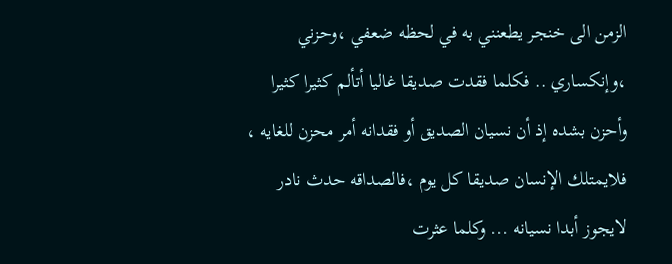الزمن الى خنجر يطعنني به في لحظه ضعفي ،وحزني ،وإنكساري .. فكلما فقدت صديقا غاليا أتألم كثيرا كثيرا وأحزن بشده إذ أن نسيان الصديق أو فقدانه أمر محزن للغايه ، فلايمتلك الإنسان صديقا كل يوم ،فالصداقه حدث نادر لايجوز أبدا نسيانه ... وكلما عثرت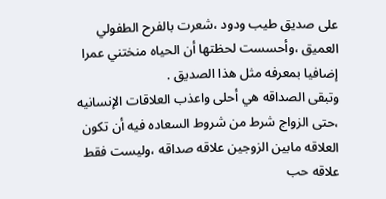على صديق طيب ودود ،شعرت بالفرح الطفولي العميق ،وأحسست لحظتها أن الحياه منختني عمرا إضافيا بمعرفه مثل هذا الصديق .
وتبقى الصداقه هي أحلى واعذب العلاقات الإنسانيه ،حتى الزواج شرط من شروط السعاده فيه أن تكون العلاقه مابين الزوجين علاقه صداقه ،وليست فقط علاقه حب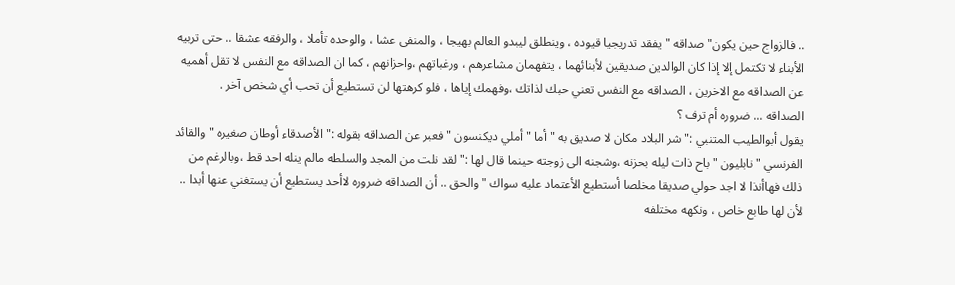.. فالزواج حين يكون" صداقه " يفقد تدريجيا قيوده ، وينطلق ليبدو العالم بهيجا ، والمنفى عشا ، والوحده تأملا ، والرفقه عشقا .. حتى تربيه الأبناء لا تكتمل إلا إذا كان الوالدين صديقين لأبنائهما ، يتفهمان مشاعرهم ، ورغباتهم ،واحزانهم ، كما ان الصداقه مع النفس لا تقل أهميه عن الصداقه مع الاخرين ، الصداقه مع النفس تعني حبك لذاتك ،وفهمك إياها ، فلو كرهتها لن تستطيع أن تحب أي شخص آخر .
الصداقه ... ضروره أم ترف ؟
يقول أبوالطيب المتنبي :" شر البلاد مكان لا صديق به " أما " أملي ديكنسون " فعبر عن الصداقه بقوله :" الأصدقاء أوطان صغيره " والقائد الفرنسي " نابليون " باح ذات ليله بحزنه ،وشجنه الى زوجته حينما قال لها :" لقد نلت من المجد والسلطه مالم ينله احد قط ،وبالرغم من ذلك فهاأنذا لا اجد حولي صديقا مخلصا أستطيع الأعتماد عليه سواك " والحق .. أن الصداقه ضروره لاأحد يستطيع أن يستغني عنها أبدا .. لأن لها طابع خاص ، ونكهه مختلفه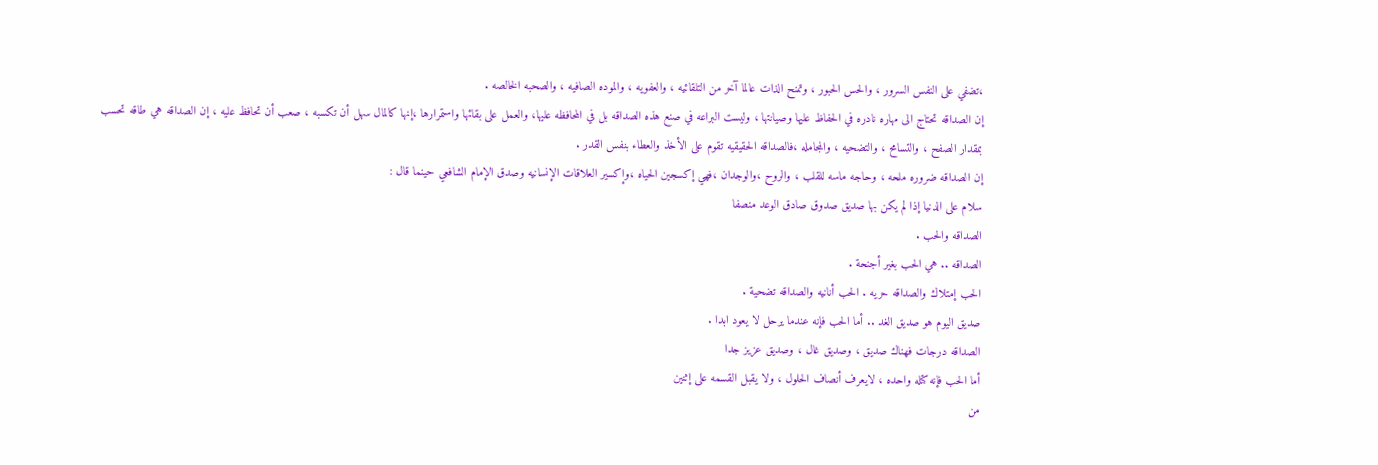،تضفي على النفس السرور ، والحس الحبور ، وتمنح الذات عالما آخر من التلقائيه ، والعفويه ، والموده الصافيه ، والصحبه الخالصه .
إن الصداقه تحتاج الى مهاره نادره في الحفاظ عليها وصيانتها ، وليست البراعه في صنع هذه الصداقه بل في المحافظه عليها، والعمل على بقائها واستمرارها ،إنها كالمال سهل أن تكسبه ، صعب أن تحافظ عليه ، إن الصداقه هي طاقه تحسب بمقدار الصفح ، والتسامح ، والتضحيه ، والمجامله ،فالصداقه الحقيقيه تقوم على الأخذ والعطاء بنفس القدر .
إن الصداقه ضروره ملحه ، وحاجه ماسه للقلب ، والروح ،والوجدان ،فهي إكسجين الحياه ،وإكسير العلاقات الإنسانيه وصدق الإمام الشافعي حينما قال :
سلام على الدنيا إذا لم يكن بها صديق صدوق صادق الوعد منصفا
الصداقه والحب .
الصداقه .. هي الحب بغير أجنحة .
الحب إمتلاك والصداقه حريه . الحب أنانيه والصداقه تضحية .
صديق اليوم هو صديق الغد .. أما الحب فإنه عندما يرحل لا يعود ابدا .
الصداقه درجات فهناك صديق ، وصديق غال ، وصديق عزيز جدا
أما الحب فإنه كتله واحده ، لايعرف أنصاف الحلول ، ولا يقبل القسمه على إثنين
من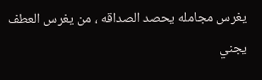يغرس مجامله يحصد الصداقه ، من يغرس العطف يجني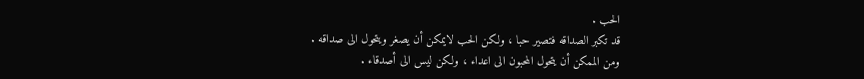الحب .
قد تكبر الصداقه فتصير حبا ، ولكن الحب لايمكن أن يصغر ويتحول الى صداقه .
ومن الممكن أن يتحول المحبون الى اعداء ، ولكن ليس الى أصدقاء .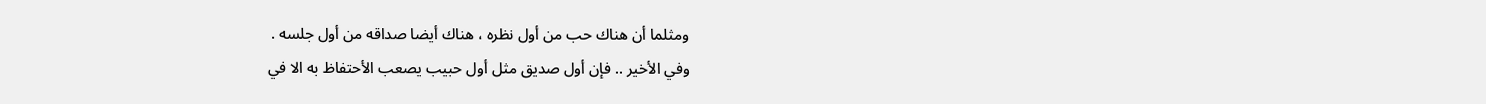ومثلما أن هناك حب من أول نظره ، هناك أيضا صداقه من أول جلسه .
وفي الأخير .. فإن أول صديق مثل أول حبيب يصعب الأحتفاظ به الا في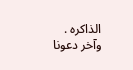الذاكره .
وآخر دعونا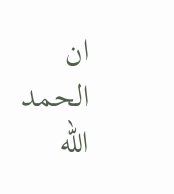ان الحمد الله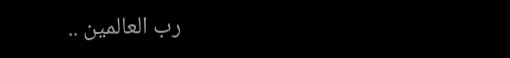رب العالمين ..